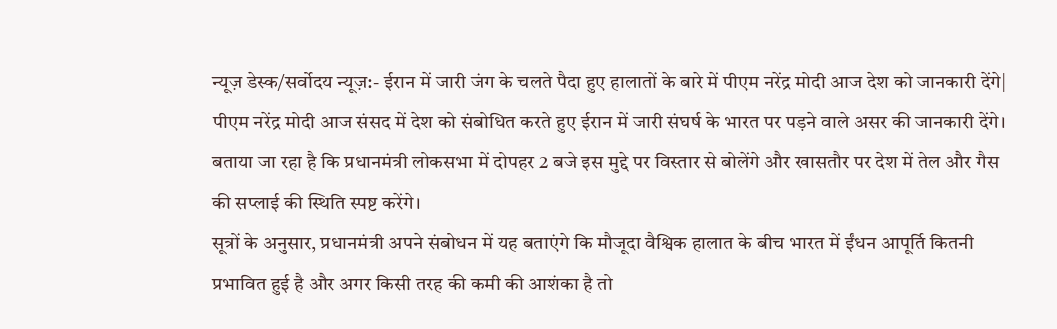न्यूज़ डेस्क/सर्वोदय न्यूज़:- ईरान में जारी जंग के चलते पैदा हुए हालातों के बारे में पीएम नरेंद्र मोदी आज देश को जानकारी देंगे| पीएम नरेंद्र मोदी आज संसद में देश को संबोधित करते हुए ईरान में जारी संघर्ष के भारत पर पड़ने वाले असर की जानकारी देंगे। बताया जा रहा है कि प्रधानमंत्री लोकसभा में दोपहर 2 बजे इस मुद्दे पर विस्तार से बोलेंगे और खासतौर पर देश में तेल और गैस की सप्लाई की स्थिति स्पष्ट करेंगे।
सूत्रों के अनुसार, प्रधानमंत्री अपने संबोधन में यह बताएंगे कि मौजूदा वैश्विक हालात के बीच भारत में ईंधन आपूर्ति कितनी प्रभावित हुई है और अगर किसी तरह की कमी की आशंका है तो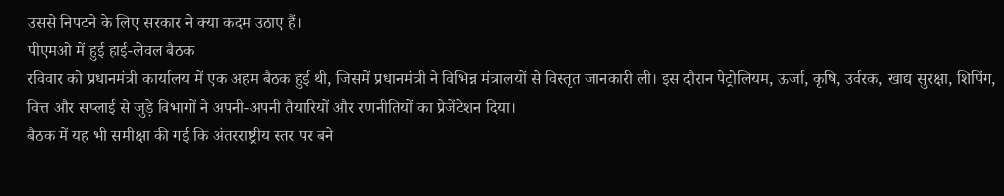उससे निपटने के लिए सरकार ने क्या कदम उठाए हैं।
पीएमओ में हुई हाई-लेवल बैठक
रविवार को प्रधानमंत्री कार्यालय में एक अहम बैठक हुई थी, जिसमें प्रधानमंत्री ने विभिन्न मंत्रालयों से विस्तृत जानकारी ली। इस दौरान पेट्रोलियम, ऊर्जा, कृषि, उर्वरक, खाद्य सुरक्षा, शिपिंग, वित्त और सप्लाई से जुड़े विभागों ने अपनी-अपनी तैयारियों और रणनीतियों का प्रेजेंटेशन दिया।
बैठक में यह भी समीक्षा की गई कि अंतरराष्ट्रीय स्तर पर बने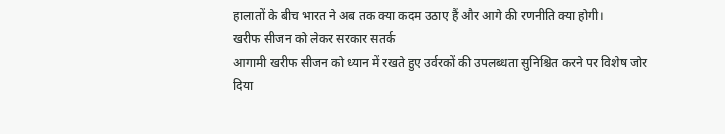हालातों के बीच भारत ने अब तक क्या कदम उठाए हैं और आगे की रणनीति क्या होगी।
खरीफ सीजन को लेकर सरकार सतर्क
आगामी खरीफ सीजन को ध्यान में रखते हुए उर्वरकों की उपलब्धता सुनिश्चित करने पर विशेष जोर दिया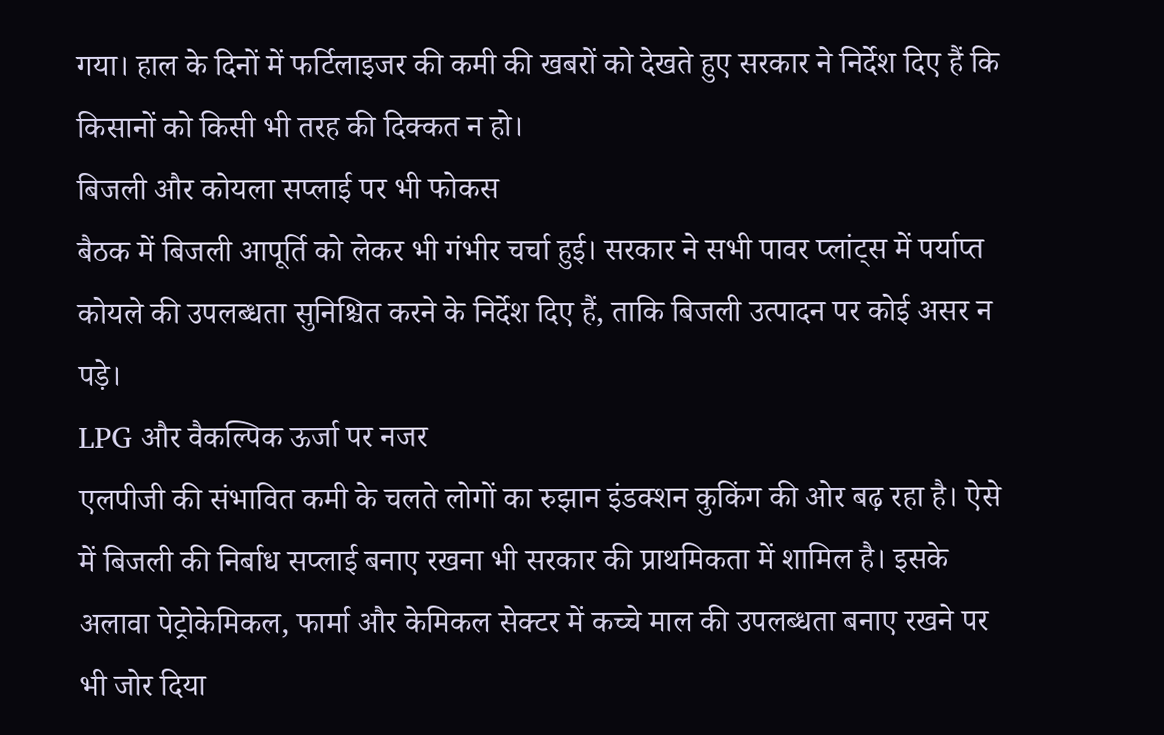गया। हाल के दिनों में फर्टिलाइजर की कमी की खबरों को देखते हुए सरकार ने निर्देश दिए हैं कि किसानों को किसी भी तरह की दिक्कत न हो।
बिजली और कोयला सप्लाई पर भी फोकस
बैठक में बिजली आपूर्ति को लेकर भी गंभीर चर्चा हुई। सरकार ने सभी पावर प्लांट्स में पर्याप्त कोयले की उपलब्धता सुनिश्चित करने के निर्देश दिए हैं, ताकि बिजली उत्पादन पर कोई असर न पड़े।
LPG और वैकल्पिक ऊर्जा पर नजर
एलपीजी की संभावित कमी के चलते लोगों का रुझान इंडक्शन कुकिंग की ओर बढ़ रहा है। ऐसे में बिजली की निर्बाध सप्लाई बनाए रखना भी सरकार की प्राथमिकता में शामिल है। इसके अलावा पेट्रोकेमिकल, फार्मा और केमिकल सेक्टर में कच्चे माल की उपलब्धता बनाए रखने पर भी जोर दिया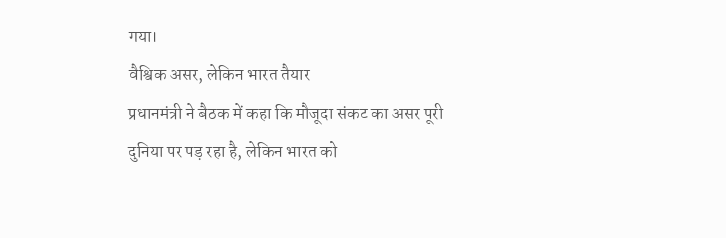गया।
वैश्विक असर, लेकिन भारत तैयार
प्रधानमंत्री ने बैठक में कहा कि मौजूदा संकट का असर पूरी दुनिया पर पड़ रहा है, लेकिन भारत को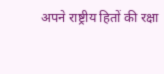अपने राष्ट्रीय हितों की रक्षा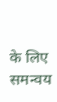के लिए समन्वय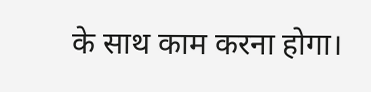के साथ काम करना होगा।